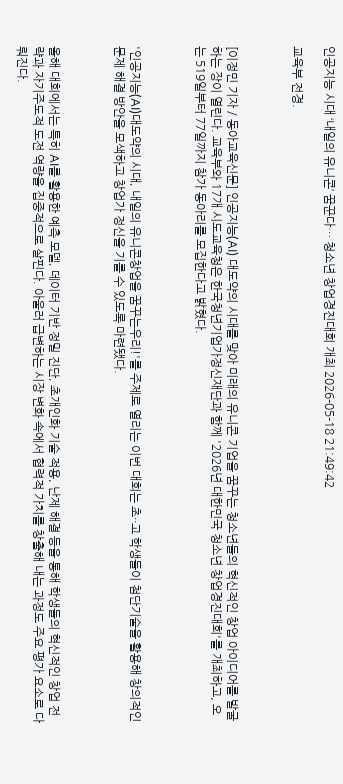인공지능 시대 ‘내일의 유니콘’ 꿈꾼다… 청소년 창업경진대회 개최 2026-05-18 21:49:42

교육부 전경.



[이정민 기자 / 동아교육신문] 인공지능(AI) 대도약의 시대를 맞아 미래의 유니콘 기업을 꿈꾸는 청소년들의 혁신적인 창업 아이디어를 발굴하는 장이 열린다. 교육부와 17개 시도교육청은 한국청년기업가정신재단과 함께 '2026년 대한민국 청소년 창업경진대회'를 개최하고, 오는 519일부터 77일까지 참가 동아리를 모집한다고 밝혔다.



'인공지능(AI)대도약의 시대, 내일의 유니콘창업을 꿈꾸는우리!'를 주제로 열리는 이번 대회는 초··고 학생들이 첨단기술을 활용해 창의적인 문제 해결 방안을 모색하고 창업가 정신을 기를 수 있도록 마련됐다.



올해 대회에서는 특히 AI를 활용한 예측 모델, 데이터 기반 정밀 진단, 초개인화 기술 적용, 난제 해결 등을 통해 학생들의 혁신적인 창업 전략과 자기주도적 도전 역량을 집중적으로 살핀다. 아울러 급변하는 시장 변화 속에서 협력적 가치를 창출해 내는 과정도 주요 평가 요소로 다뤄진다.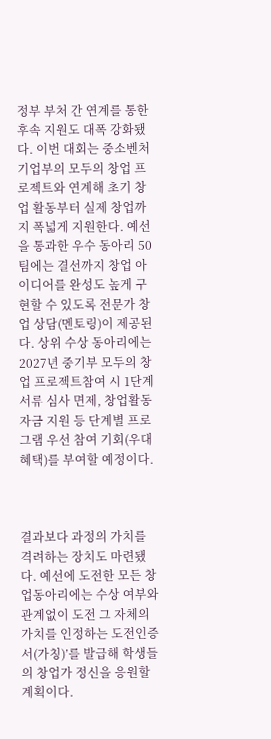정부 부처 간 연계를 통한 후속 지원도 대폭 강화됐다. 이번 대회는 중소벤처기업부의 모두의 창업 프로젝트와 연계해 초기 창업 활동부터 실제 창업까지 폭넓게 지원한다. 예선을 통과한 우수 동아리 50팀에는 결선까지 창업 아이디어를 완성도 높게 구현할 수 있도록 전문가 창업 상담(멘토링)이 제공된다. 상위 수상 동아리에는 2027년 중기부 모두의 창업 프로젝트참여 시 1단계 서류 심사 면제, 창업활동자금 지원 등 단계별 프로그램 우선 참여 기회(우대 혜택)를 부여할 예정이다.



결과보다 과정의 가치를 격려하는 장치도 마련됐다. 예선에 도전한 모든 창업동아리에는 수상 여부와 관계없이 도전 그 자체의 가치를 인정하는 도전인증서(가칭)’를 발급해 학생들의 창업가 정신을 응원할 계획이다.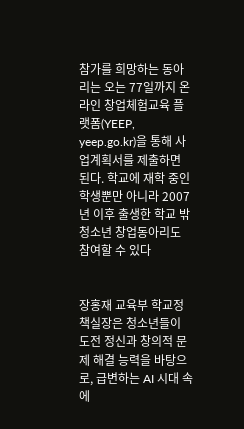참가를 희망하는 동아리는 오는 77일까지 온라인 창업체험교육 플랫폼(YEEP, yeep.go.kr)을 통해 사업계획서를 제출하면 된다. 학교에 재학 중인 학생뿐만 아니라 2007년 이후 출생한 학교 밖 청소년 창업동아리도 참여할 수 있다


장홍재 교육부 학교정책실장은 청소년들이 도전 정신과 창의적 문제 해결 능력을 바탕으로, 급변하는 AI 시대 속에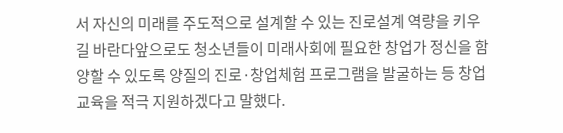서 자신의 미래를 주도적으로 설계할 수 있는 진로설계 역량을 키우길 바란다앞으로도 청소년들이 미래사회에 필요한 창업가 정신을 함양할 수 있도록 양질의 진로·창업체험 프로그램을 발굴하는 등 창업 교육을 적극 지원하겠다고 말했다.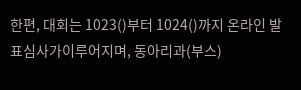한편, 대회는 1023()부터 1024()까지 온라인 발표심사가이루어지며, 동아리과(부스)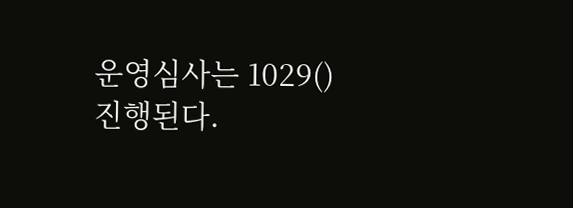운영심사는 1029() 진행된다.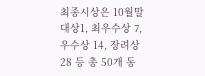최종시상은 10월말 대상1, 최우수상 7, 우수상 14, 장려상 28 등 총 50개 동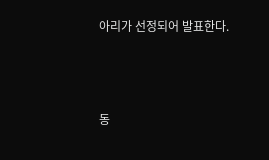아리가 선정되어 발표한다.




동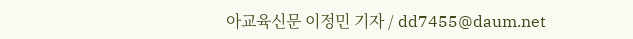아교육신문 이정민 기자 / dd7455@daum.net